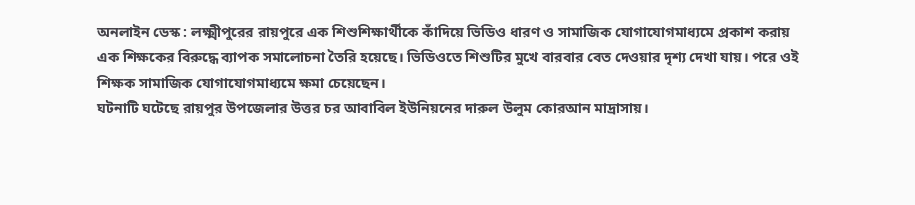অনলাইন ডেস্ক : লক্ষ্মীপুরের রায়পুরে এক শিশুশিক্ষার্থীকে কাঁদিয়ে ভিডিও ধারণ ও সামাজিক যোগাযোগমাধ্যমে প্রকাশ করায় এক শিক্ষকের বিরুদ্ধে ব্যাপক সমালোচনা তৈরি হয়েছে। ভিডিওতে শিশুটির মুখে বারবার বেত দেওয়ার দৃশ্য দেখা যায়। পরে ওই শিক্ষক সামাজিক যোগাযোগমাধ্যমে ক্ষমা চেয়েছেন।
ঘটনাটি ঘটেছে রায়পুর উপজেলার উত্তর চর আবাবিল ইউনিয়নের দারুল উলুম কোরআন মাদ্রাসায়।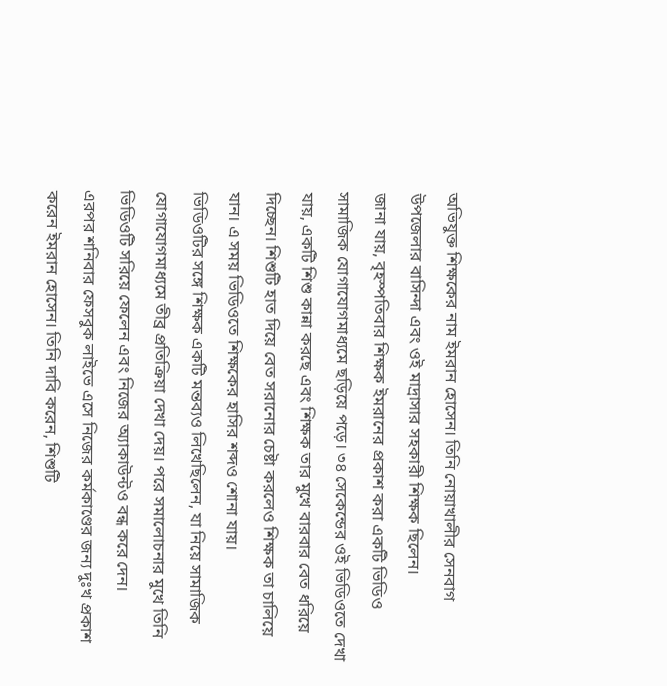অভিযুক্ত শিক্ষকের নাম ইমরান হোসেন। তিনি নোয়াখালীর সেনবাগ উপজেলার বাসিন্দা এবং ওই মাদ্রাসার সহকারী শিক্ষক ছিলেন।
জানা যায়, বৃহস্পতিবার শিক্ষক ইমরানের প্রকাশ করা একটি ভিডিও সামাজিক যোগাযোগমাধ্যমে ছড়িয়ে পড়ে। ৩৪ সেকেন্ডের ওই ভিডিওতে দেখা যায়, একটি শিশু কান্না করছে এবং শিক্ষক তার মুখে বারবার বেত ধরিয়ে দিচ্ছেন। শিশুটি হাত দিয়ে বেত সরানোর চেষ্টা করলেও শিক্ষক তা চালিয়ে যান। এ সময় ভিডিওতে শিক্ষকের হাসির শব্দও শোনা যায়।
ভিডিওটির সঙ্গে শিক্ষক একটি মন্তব্যও লিখেছিলেন, যা নিয়ে সামাজিক যোগাযোগমাধ্যমে তীব্র প্রতিক্রিয়া দেখা দেয়। পরে সমালোচনার মুখে তিনি ভিডিওটি সরিয়ে ফেলেন এবং নিজের অ্যাকাউন্টও বন্ধ করে দেন।
এরপর শনিবার ফেসবুক লাইভে এসে নিজের কর্মকাণ্ডের জন্য দুঃখ প্রকাশ করেন ইমরান হোসেন। তিনি দাবি করেন, শিশুটি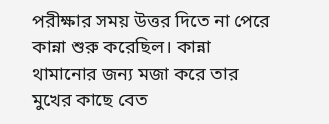পরীক্ষার সময় উত্তর দিতে না পেরে কান্না শুরু করেছিল। কান্না থামানোর জন্য মজা করে তার মুখের কাছে বেত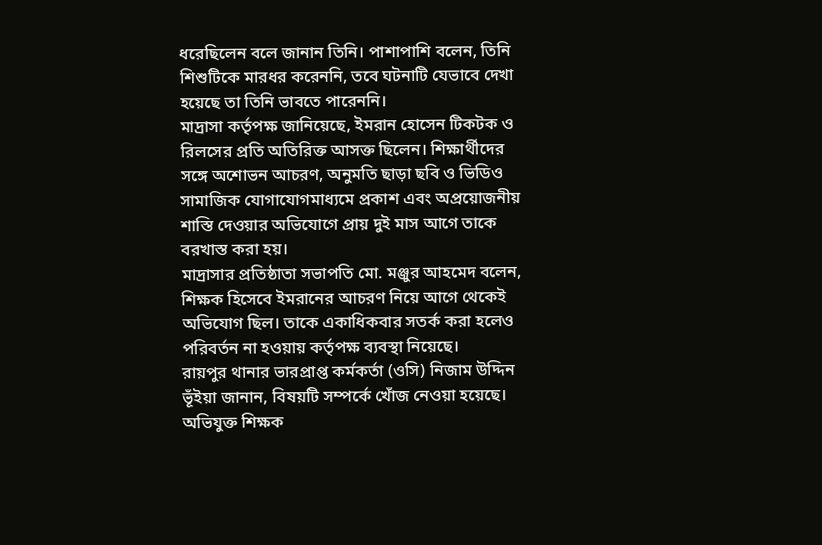ধরেছিলেন বলে জানান তিনি। পাশাপাশি বলেন, তিনি শিশুটিকে মারধর করেননি, তবে ঘটনাটি যেভাবে দেখা হয়েছে তা তিনি ভাবতে পারেননি।
মাদ্রাসা কর্তৃপক্ষ জানিয়েছে, ইমরান হোসেন টিকটক ও রিলসের প্রতি অতিরিক্ত আসক্ত ছিলেন। শিক্ষার্থীদের সঙ্গে অশোভন আচরণ, অনুমতি ছাড়া ছবি ও ভিডিও সামাজিক যোগাযোগমাধ্যমে প্রকাশ এবং অপ্রয়োজনীয় শাস্তি দেওয়ার অভিযোগে প্রায় দুই মাস আগে তাকে বরখাস্ত করা হয়।
মাদ্রাসার প্রতিষ্ঠাতা সভাপতি মো. মঞ্জুর আহমেদ বলেন, শিক্ষক হিসেবে ইমরানের আচরণ নিয়ে আগে থেকেই অভিযোগ ছিল। তাকে একাধিকবার সতর্ক করা হলেও পরিবর্তন না হওয়ায় কর্তৃপক্ষ ব্যবস্থা নিয়েছে।
রায়পুর থানার ভারপ্রাপ্ত কর্মকর্তা (ওসি) নিজাম উদ্দিন ভূঁইয়া জানান, বিষয়টি সম্পর্কে খোঁজ নেওয়া হয়েছে। অভিযুক্ত শিক্ষক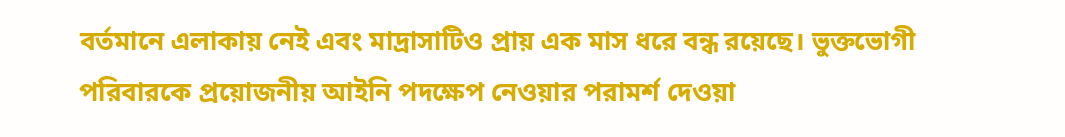বর্তমানে এলাকায় নেই এবং মাদ্রাসাটিও প্রায় এক মাস ধরে বন্ধ রয়েছে। ভুক্তভোগী পরিবারকে প্রয়োজনীয় আইনি পদক্ষেপ নেওয়ার পরামর্শ দেওয়া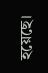হয়েছে।